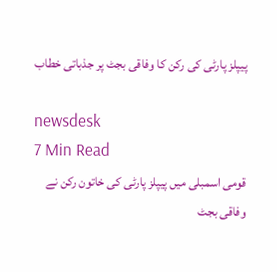پیپلز پارٹی کی رکن کا وفاقی بجٹ پر جذباتی خطاب

newsdesk
7 Min Read
قومی اسمبلی میں پیپلز پارٹی کی خاتون رکن نے وفاقی بجٹ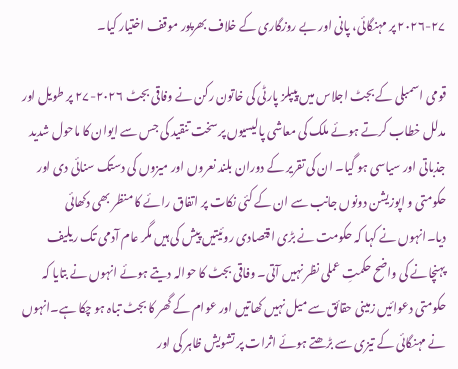۲۰۲۶-۲۷ پر مہنگائی، پانی اور بے روزگاری کے خلاف بھرپور موقف اختیار کیا۔

قومی اسمبلی کے بجٹ اجلاس میں پیپلز پارٹی کی خاتون رکن نے وفاقی بجٹ ۲۰۲۶-۲۷ پر طویل اور مدلل خطاب کرتے ہوئے ملک کی معاشی پالیسیوں پر سخت تنقید کی جس سے ایوان کا ماحول شدید جذباتی اور سیاسی ہو گیا۔ ان کی تقریر کے دوران بلند نعروں اور میزوں کی دستک سنائی دی اور حکومتی و اپوزیشن دونوں جانب سے ان کے کئی نکات پر اتفاق رائے کا منظر بھی دکھائی دیا۔انہوں نے کہا کہ حکومت نے بڑی اقتصادی روئیتیں پیش کی ہیں مگر عام آدمی تک ریلیف پہنچانے کی واضح حکمتِ عملی نظر نہیں آتی۔ وفاقی بجٹ کا حوالہ دیتے ہوئے انہوں نے بتایا کہ حکومتی دعوائیں زمینی حقائق سے میل نہیں کھاتیں اور عوام کے گھر کا بجٹ تباہ ہو چکا ہے۔انہوں نے مہنگائی کے تیزی سے بڑھتے ہوئے اثرات پر تشویش ظاہر کی اور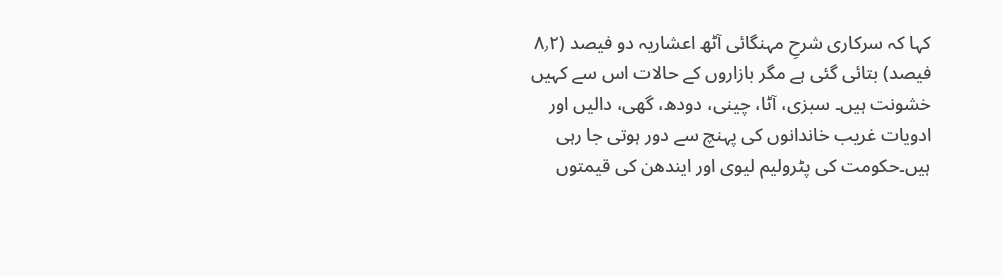کہا کہ سرکاری شرحِ مہنگائی آٹھ اعشاریہ دو فیصد (۸٫۲ فیصد) بتائی گئی ہے مگر بازاروں کے حالات اس سے کہیں خشونت ہیں۔ سبزی، آٹا، چینی، دودھ، گھی، دالیں اور ادویات غریب خاندانوں کی پہنچ سے دور ہوتی جا رہی ہیں۔حکومت کی پٹرولیم لیوی اور ایندھن کی قیمتوں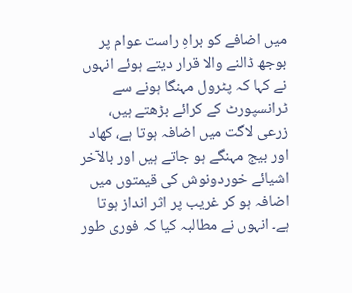میں اضافے کو براہِ راست عوام پر بوجھ ڈالنے والا قرار دیتے ہوئے انہوں نے کہا کہ پٹرول مہنگا ہونے سے ٹرانسپورٹ کے کرائے بڑھتے ہیں، زرعی لاگت میں اضافہ ہوتا ہے، کھاد اور بیج مہنگے ہو جاتے ہیں اور بالآخر اشیائے خوردونوش کی قیمتوں میں اضافہ ہو کر غریب پر اثر انداز ہوتا ہے۔ انہوں نے مطالبہ کیا کہ فوری طور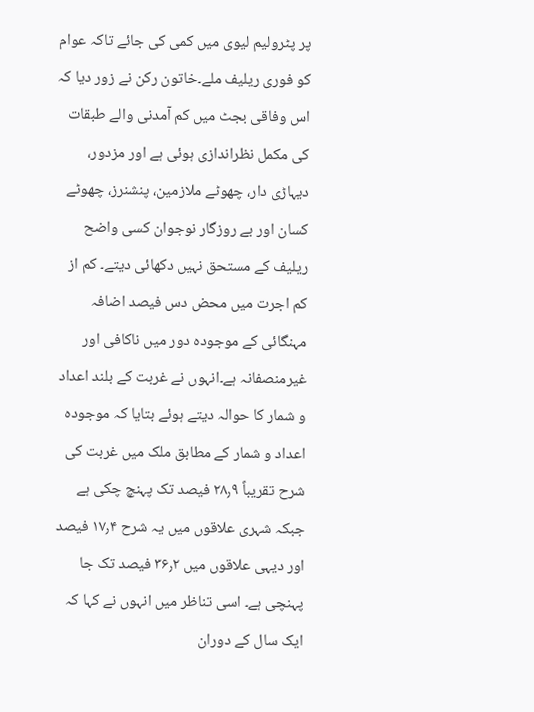پر پٹرولیم لیوی میں کمی کی جائے تاکہ عوام کو فوری ریلیف ملے۔خاتون رکن نے زور دیا کہ اس وفاقی بجٹ میں کم آمدنی والے طبقات کی مکمل نظراندازی ہوئی ہے اور مزدور، دیہاڑی دار، چھوٹے ملازمین، پنشنرز، چھوٹے کسان اور بے روزگار نوجوان کسی واضح ریلیف کے مستحق نہیں دکھائی دیتے۔ کم از کم اجرت میں محض دس فیصد اضافہ مہنگائی کے موجودہ دور میں ناکافی اور غیرمنصفانہ ہے۔انہوں نے غربت کے بلند اعداد و شمار کا حوالہ دیتے ہوئے بتایا کہ موجودہ اعداد و شمار کے مطابق ملک میں غربت کی شرح تقریباً ۲۸٫۹ فیصد تک پہنچ چکی ہے جبکہ شہری علاقوں میں یہ شرح ۱۷٫۴ فیصد اور دیہی علاقوں میں ۳۶٫۲ فیصد تک جا پہنچی ہے۔ اسی تناظر میں انہوں نے کہا کہ ایک سال کے دوران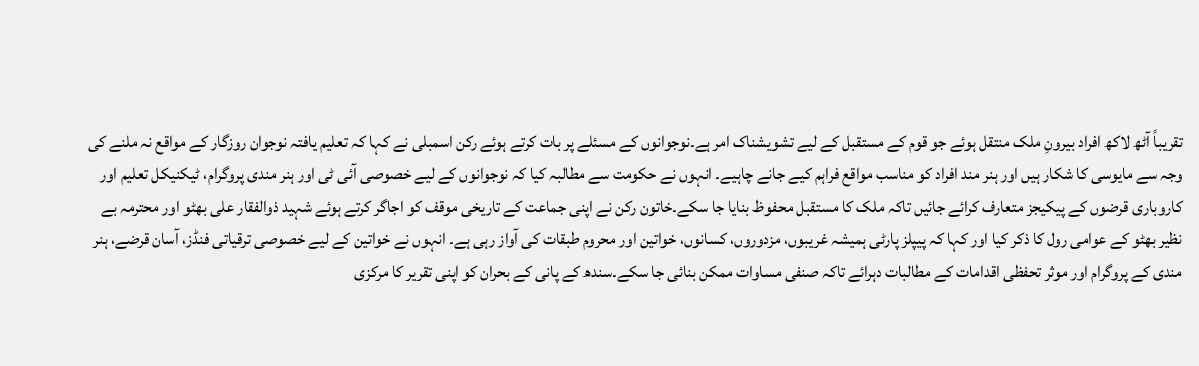تقریباً آٹھ لاکھ افراد بیرونِ ملک منتقل ہوئے جو قوم کے مستقبل کے لیے تشویشناک امر ہے۔نوجوانوں کے مسئلے پر بات کرتے ہوئے رکن اسمبلی نے کہا کہ تعلیم یافتہ نوجوان روزگار کے مواقع نہ ملنے کی وجہ سے مایوسی کا شکار ہیں اور ہنر مند افراد کو مناسب مواقع فراہم کیے جانے چاہیے۔ انہوں نے حکومت سے مطالبہ کیا کہ نوجوانوں کے لیے خصوصی آئی ٹی اور ہنر مندی پروگرام، ٹیکنیکل تعلیم اور کاروباری قرضوں کے پیکیجز متعارف کرائے جائیں تاکہ ملک کا مستقبل محفوظ بنایا جا سکے۔خاتون رکن نے اپنی جماعت کے تاریخی موقف کو اجاگر کرتے ہوئے شہید ذوالفقار علی بھٹو اور محترمہ بے نظیر بھٹو کے عوامی رول کا ذکر کیا اور کہا کہ پیپلز پارٹی ہمیشہ غریبوں، مزدوروں، کسانوں، خواتین اور محروم طبقات کی آواز رہی ہے۔ انہوں نے خواتین کے لیے خصوصی ترقیاتی فنڈز، آسان قرضے، ہنر مندی کے پروگرام اور موثر تحفظی اقدامات کے مطالبات دہرائے تاکہ صنفی مساوات ممکن بنائی جا سکے۔سندھ کے پانی کے بحران کو اپنی تقریر کا مرکزی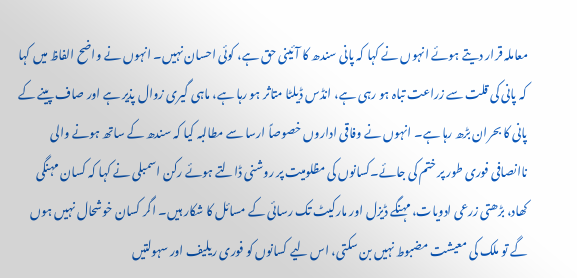معاملہ قرار دیتے ہوئے انہوں نے کہا کہ پانی سندھ کا آئینی حق ہے، کوئی احسان نہیں۔ انہوں نے واضح الفاظ میں کہا کہ پانی کی قلت سے زراعت تباہ ہو رہی ہے، انڈس ڈیلٹا متاثر ہو رہا ہے، ماہی گیری زوال پذیر ہے اور صاف پینے کے پانی کا بحران بڑھ رہا ہے۔ انہوں نے وفاقی اداروں خصوصاً ارسا سے مطالبہ کیا کہ سندھ کے ساتھ ہونے والی ناانصافی فوری طور پر ختم کی جائے۔کسانوں کی مظلومیت پر روشنی ڈالتے ہوئے رکن اسمبلی نے کہا کہ کسان مہنگی کھاد، بڑھتی زرعی ادویات، مہنگے ڈیزل اور مارکیٹ تک رسائی کے مسائل کا شکار ہیں۔ اگر کسان خوشحال نہیں ہوں گے تو ملک کی معیشت مضبوط نہیں بن سکتی، اس لیے کسانوں کو فوری ریلیف اور سہولتیں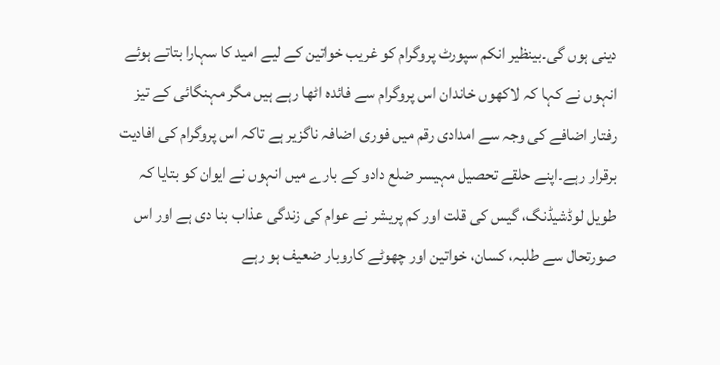دینی ہوں گی۔بینظیر انکم سپورٹ پروگرام کو غریب خواتین کے لیے امید کا سہارا بتاتے ہوئے انہوں نے کہا کہ لاکھوں خاندان اس پروگرام سے فائدہ اٹھا رہے ہیں مگر مہنگائی کے تیز رفتار اضافے کی وجہ سے امدادی رقم میں فوری اضافہ ناگزیر ہے تاکہ اس پروگرام کی افادیت برقرار رہے۔اپنے حلقے تحصیل مہیسر ضلع دادو کے بارے میں انہوں نے ایوان کو بتایا کہ طویل لوڈشیڈنگ، گیس کی قلت اور کم پریشر نے عوام کی زندگی عذاب بنا دی ہے اور اس صورتحال سے طلبہ، کسان، خواتین اور چھوٹے کاروبار ضعیف ہو رہے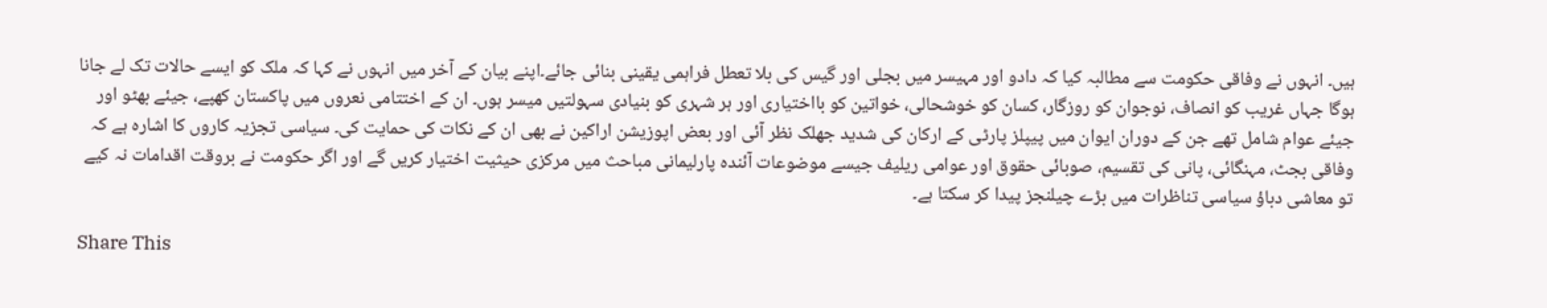ہیں۔ انہوں نے وفاقی حکومت سے مطالبہ کیا کہ دادو اور مہیسر میں بجلی اور گیس کی بلا تعطل فراہمی یقینی بنائی جائے۔اپنے بیان کے آخر میں انہوں نے کہا کہ ملک کو ایسے حالات تک لے جانا ہوگا جہاں غریب کو انصاف، نوجوان کو روزگار، کسان کو خوشحالی، خواتین کو بااختیاری اور ہر شہری کو بنیادی سہولتیں میسر ہوں۔ ان کے اختتامی نعروں میں پاکستان کھپے، جیئے بھٹو اور جیئے عوام شامل تھے جن کے دوران ایوان میں پیپلز پارٹی کے ارکان کی شدید جھلک نظر آئی اور بعض اپوزیشن اراکین نے بھی ان کے نکات کی حمایت کی۔ سیاسی تجزیہ کاروں کا اشارہ ہے کہ وفاقی بجٹ، مہنگائی، پانی کی تقسیم، صوبائی حقوق اور عوامی ریلیف جیسے موضوعات آئندہ پارلیمانی مباحث میں مرکزی حیثیت اختیار کریں گے اور اگر حکومت نے بروقت اقدامات نہ کیے تو معاشی دباؤ سیاسی تناظرات میں بڑے چیلنجز پیدا کر سکتا ہے۔

Share This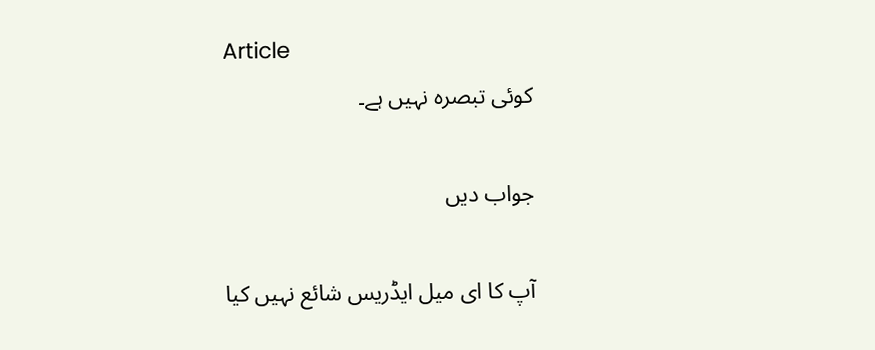Article
کوئی تبصرہ نہیں ہے۔

جواب دیں

آپ کا ای میل ایڈریس شائع نہیں کیا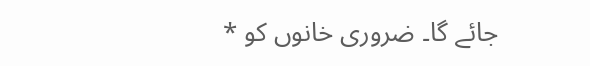جائے گا۔ ضروری خانوں کو *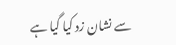سے نشان زد کیا گیا ہے